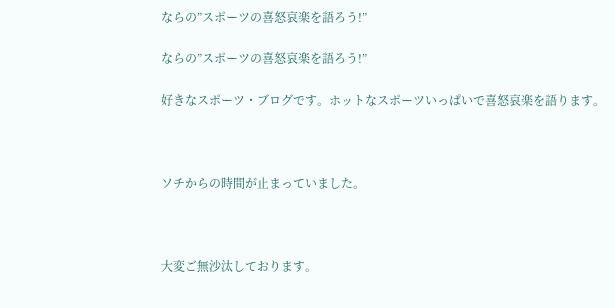ならの”スポーツの喜怒哀楽を語ろう!”

ならの”スポーツの喜怒哀楽を語ろう!”

好きなスポーツ・ブログです。ホットなスポーツいっぱいで喜怒哀楽を語ります。



ソチからの時間が止まっていました。



大変ご無沙汰しております。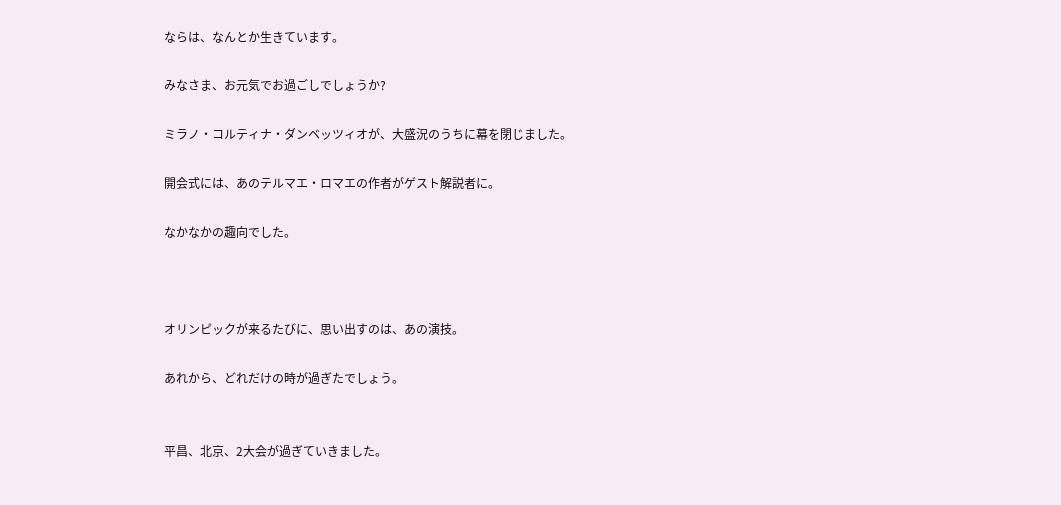ならは、なんとか生きています。

みなさま、お元気でお過ごしでしょうか?

ミラノ・コルティナ・ダンベッツィオが、大盛況のうちに幕を閉じました。

開会式には、あのテルマエ・ロマエの作者がゲスト解説者に。

なかなかの趣向でした。



オリンピックが来るたびに、思い出すのは、あの演技。

あれから、どれだけの時が過ぎたでしょう。


平昌、北京、2大会が過ぎていきました。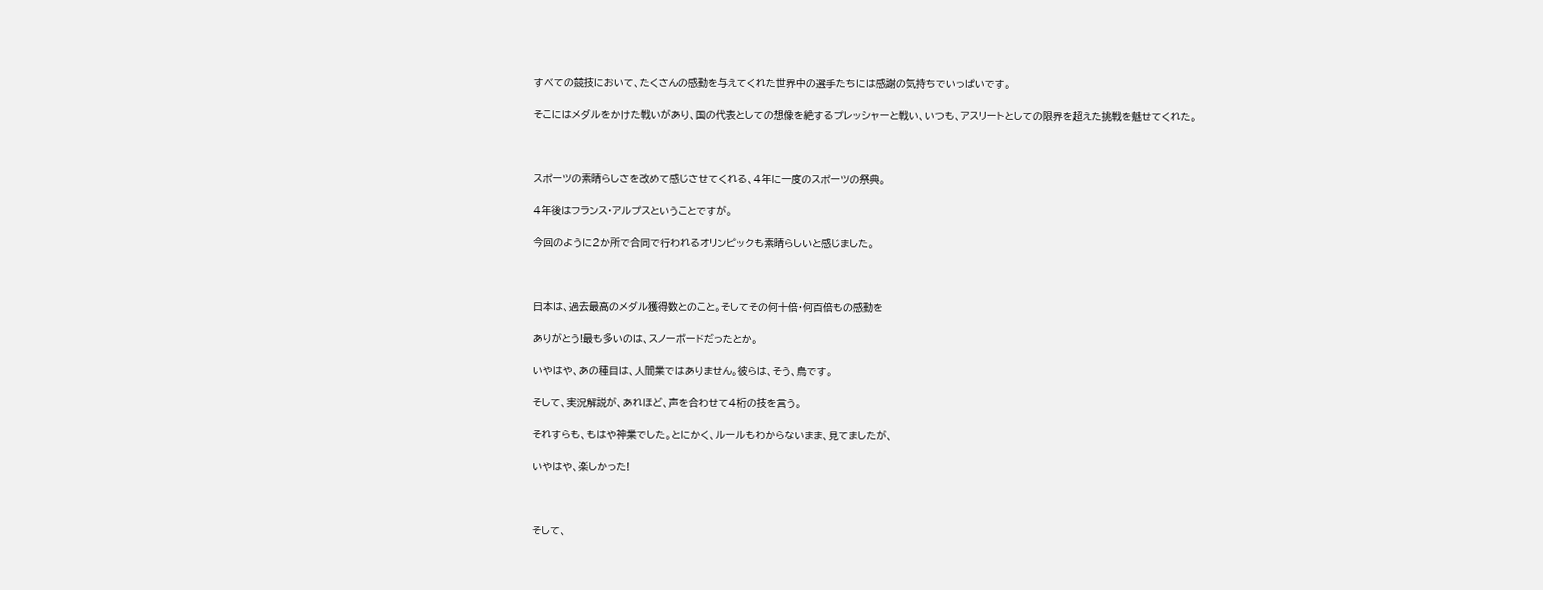すべての競技において、たくさんの感動を与えてくれた世界中の選手たちには感謝の気持ちでいっぱいです。

そこにはメダルをかけた戦いがあり、国の代表としての想像を絶するプレッシャーと戦い、いつも、アスリートとしての限界を超えた挑戦を魅せてくれた。



スポーツの素晴らしさを改めて感じさせてくれる、4年に一度のスポーツの祭典。

4年後はフランス・アルプスということですが。

今回のように2か所で合同で行われるオリンピックも素晴らしいと感じました。



日本は、過去最高のメダル獲得数とのこと。そしてその何十倍・何百倍もの感動を

ありがとう!最も多いのは、スノーボードだったとか。

いやはや、あの種目は、人間業ではありません。彼らは、そう、鳥です。

そして、実況解説が、あれほど、声を合わせて4桁の技を言う。

それすらも、もはや神業でした。とにかく、ルールもわからないまま、見てましたが、

いやはや、楽しかった!



そして、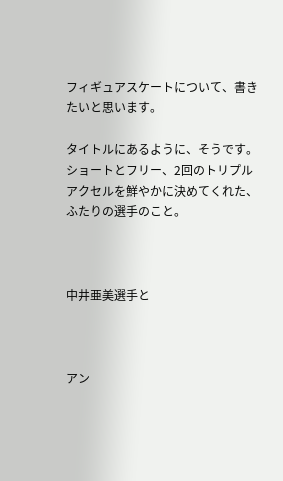フィギュアスケートについて、書きたいと思います。

タイトルにあるように、そうです。ショートとフリー、2回のトリプルアクセルを鮮やかに決めてくれた、ふたりの選手のこと。



中井亜美選手と



アン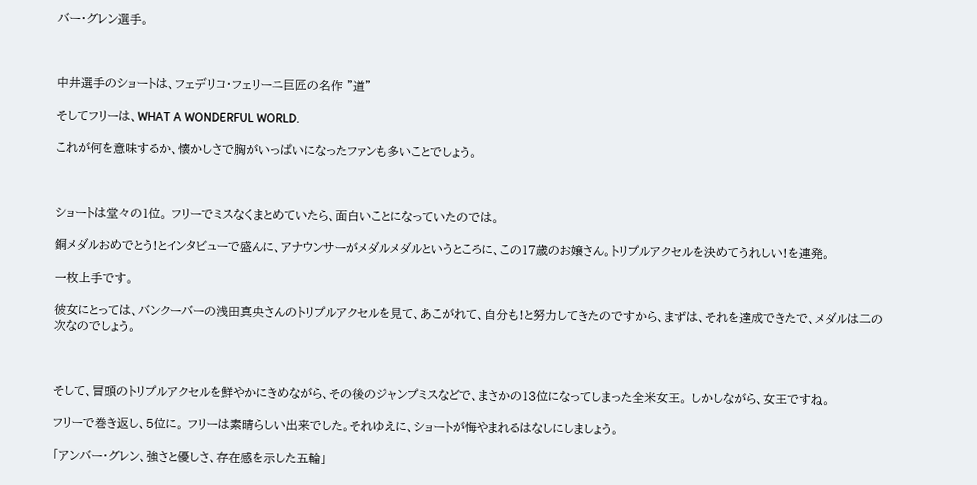バー・グレン選手。



中井選手のショートは、フェデリコ・フェリーニ巨匠の名作 ”道”

そしてフリーは、WHAT A WONDERFUL WORLD.

これが何を意味するか、懐かしさで胸がいっぱいになったファンも多いことでしょう。



ショートは堂々の1位。 フリーでミスなくまとめていたら、面白いことになっていたのでは。

銅メダルおめでとう!とインタビューで盛んに、アナウンサーがメダルメダルというところに、この17歳のお嬢さん。トリプルアクセルを決めてうれしい!を連発。

一枚上手です。

彼女にとっては、バンクーバーの浅田真央さんのトリプルアクセルを見て、あこがれて、自分も!と努力してきたのですから、まずは、それを達成できたで、メダルは二の次なのでしょう。



そして、冒頭のトリプルアクセルを鮮やかにきめながら、その後のジャンプミスなどで、まさかの13位になってしまった全米女王。 しかしながら、女王ですね。

フリーで巻き返し、5位に。 フリーは素晴らしい出来でした。それゆえに、ショートが悔やまれるはなしにしましょう。

「アンバー・グレン、強さと優しさ、存在感を示した五輪」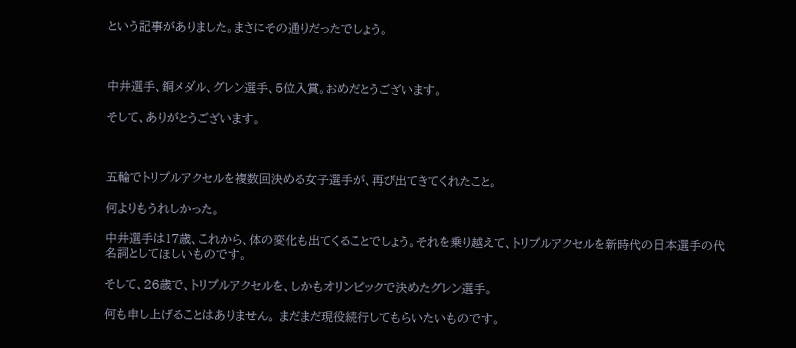という記事がありました。まさにその通りだったでしょう。



中井選手、銅メダル、グレン選手、5位入賞。おめだとうございます。

そして、ありがとうございます。



五輪でトリプルアクセルを複数回決める女子選手が、再び出てきてくれたこと。

何よりもうれしかった。

中井選手は17歳、これから、体の変化も出てくることでしょう。それを乗り越えて、トリプルアクセルを新時代の日本選手の代名詞としてほしいものです。

そして、26歳で、トリプルアクセルを、しかもオリンピックで決めたグレン選手。

何も申し上げることはありません。 まだまだ現役続行してもらいたいものです。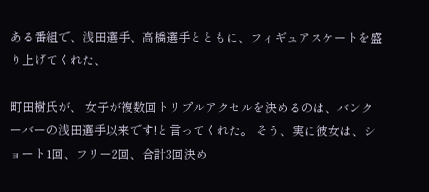ある番組で、浅田選手、高橋選手とともに、フィギュアスケートを盛り上げてくれた、

町田樹氏が、 女子が複数回トリプルアクセルを決めるのは、バンクーバーの浅田選手以来です!と言ってくれた。 そう、実に彼女は、ショート1回、フリー2回、合計3回決め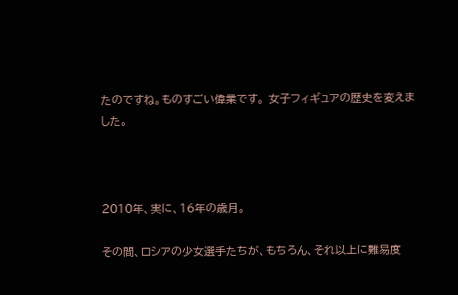たのですね。ものすごい偉業です。 女子フィギュアの歴史を変えました。



2010年、実に、16年の歳月。

その間、ロシアの少女選手たちが、もちろん、それ以上に難易度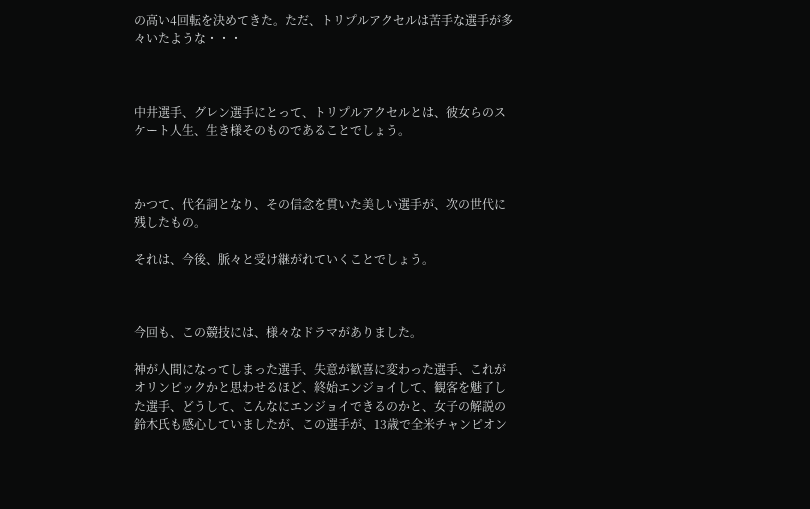の高い4回転を決めてきた。ただ、トリプルアクセルは苦手な選手が多々いたような・・・



中井選手、グレン選手にとって、トリプルアクセルとは、彼女らのスケート人生、生き様そのものであることでしょう。



かつて、代名詞となり、その信念を貫いた美しい選手が、次の世代に残したもの。

それは、今後、脈々と受け継がれていくことでしょう。



今回も、この競技には、様々なドラマがありました。

神が人間になってしまった選手、失意が歓喜に変わった選手、これがオリンピックかと思わせるほど、終始エンジョイして、観客を魅了した選手、どうして、こんなにエンジョイできるのかと、女子の解説の鈴木氏も感心していましたが、この選手が、13歳で全米チャンピオン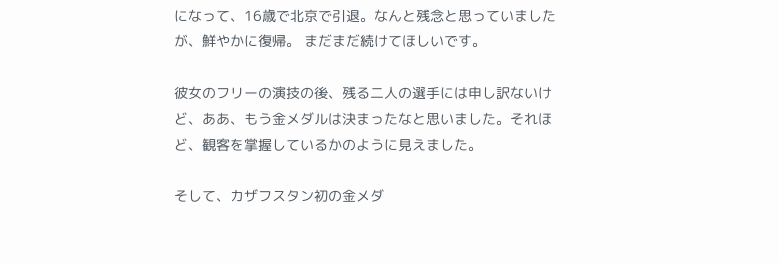になって、16歳で北京で引退。なんと残念と思っていましたが、鮮やかに復帰。 まだまだ続けてほしいです。

彼女のフリーの演技の後、残る二人の選手には申し訳ないけど、ああ、もう金メダルは決まったなと思いました。それほど、観客を掌握しているかのように見えました。

そして、カザフスタン初の金メダ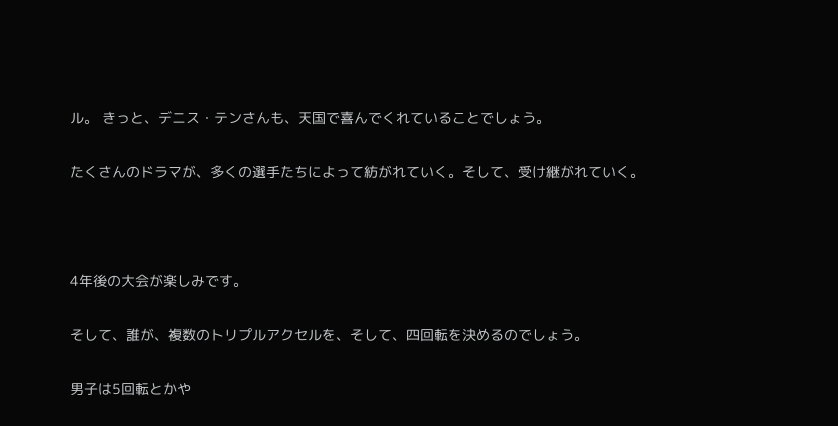ル。 きっと、デニス・テンさんも、天国で喜んでくれていることでしょう。

たくさんのドラマが、多くの選手たちによって紡がれていく。そして、受け継がれていく。



4年後の大会が楽しみです。

そして、誰が、複数のトリプルアクセルを、そして、四回転を決めるのでしょう。

男子は5回転とかや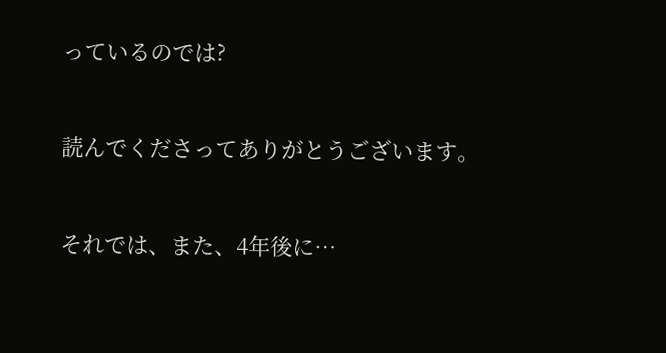っているのでは?



読んでくださってありがとうございます。



それでは、また、4年後に…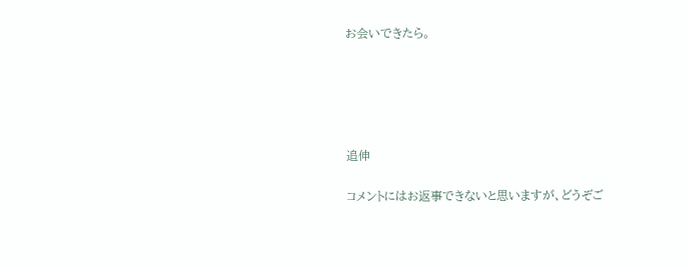お会いできたら。





追伸

コメントにはお返事できないと思いますが、どうぞご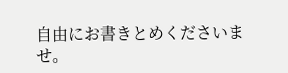自由にお書きとめくださいませ。